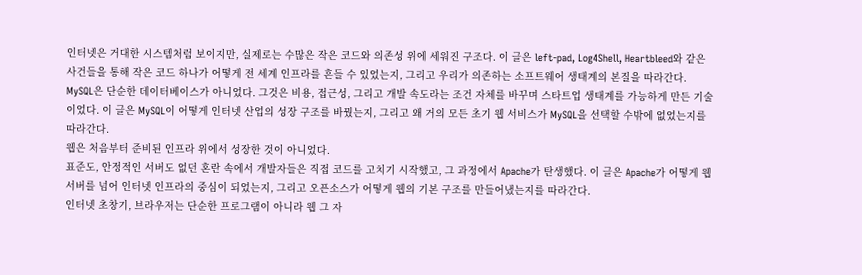인터넷은 거대한 시스템처럼 보이지만, 실제로는 수많은 작은 코드와 의존성 위에 세워진 구조다. 이 글은 left-pad, Log4Shell, Heartbleed와 같은 사건들을 통해 작은 코드 하나가 어떻게 전 세계 인프라를 흔들 수 있었는지, 그리고 우리가 의존하는 소프트웨어 생태계의 본질을 따라간다.
MySQL은 단순한 데이터베이스가 아니었다. 그것은 비용, 접근성, 그리고 개발 속도라는 조건 자체를 바꾸며 스타트업 생태계를 가능하게 만든 기술이었다. 이 글은 MySQL이 어떻게 인터넷 산업의 성장 구조를 바꿨는지, 그리고 왜 거의 모든 초기 웹 서비스가 MySQL을 선택할 수밖에 없었는지를 따라간다.
웹은 처음부터 준비된 인프라 위에서 성장한 것이 아니었다.
표준도, 안정적인 서버도 없던 혼란 속에서 개발자들은 직접 코드를 고치기 시작했고, 그 과정에서 Apache가 탄생했다. 이 글은 Apache가 어떻게 웹 서버를 넘어 인터넷 인프라의 중심이 되었는지, 그리고 오픈소스가 어떻게 웹의 기본 구조를 만들어냈는지를 따라간다.
인터넷 초창기, 브라우저는 단순한 프로그램이 아니라 웹 그 자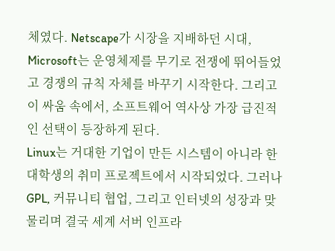체였다. Netscape가 시장을 지배하던 시대, Microsoft는 운영체제를 무기로 전쟁에 뛰어들었고 경쟁의 규칙 자체를 바꾸기 시작한다. 그리고 이 싸움 속에서, 소프트웨어 역사상 가장 급진적인 선택이 등장하게 된다.
Linux는 거대한 기업이 만든 시스템이 아니라 한 대학생의 취미 프로젝트에서 시작되었다. 그러나 GPL, 커뮤니티 협업, 그리고 인터넷의 성장과 맞물리며 결국 세계 서버 인프라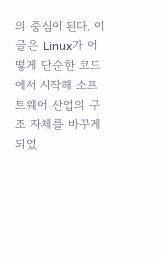의 중심이 된다. 이 글은 Linux가 어떻게 단순한 코드에서 시작해 소프트웨어 산업의 구조 자체를 바꾸게 되었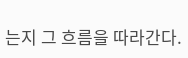는지 그 흐름을 따라간다.